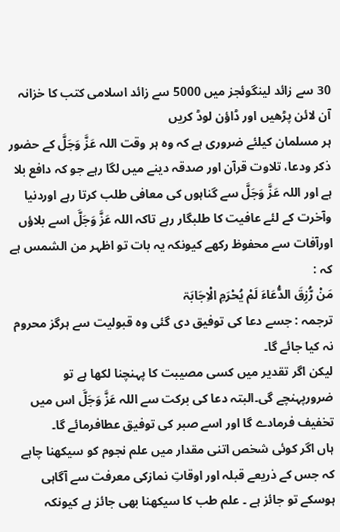30 سے زائد لینگوئجز میں 5000 سے زائد اسلامی کتب کا خزانہ آن لائن پڑھیں اور ڈاؤن لوڈ کریں
ہر مسلمان کیلئے ضروری ہے کہ وہ ہر وقت اللہ عَزَّ وَجَلَّ کے حضور ذکر ودعا، تلاوت قرآن اور صدقہ دینے میں لگا رہے جو کہ دافع بلا ہے اور اللہ عَزَّ وَجَلَّ سے گناہوں کی معافی طلب کرتا رہے اوردنیا وآخرت کے لئے عافیت کا طلبگار رہے تاکہ اللہ عَزَّ وَجَلَّ اسے بلاؤں اورآفات سے محفوظ رکھے کیونکہ یہ بات تو اظہر من الشمس ہے کہ :
مَنْ رُّزِقَ الدُّعَاءَ لَمْ یُحْرَمِ الْاِجَابَۃ
ترجمہ : جسے دعا کی توفیق دی گئی وہ قبولیت سے ہرگز محروم نہ کیا جائے گا۔
لیکن اگر تقدیر میں کسی مصیبت کا پہنچنا لکھا ہے تو ضرورپہنچے گی۔البتہ دعا کی برکت سے اللہ عَزَّ وَجَلَّ اس میں تخفیف فرمادے گا اور اسے صبر کی توفیق عطافرمائے گا۔
ہاں اگر کوئی شخص اتنی مقدار میں علم نجوم کو سیکھنا چاہے کہ جس کے ذریعے قبلہ اور اوقاتِ نمازکی معرفت سے آگاہی ہوسکے تو جائز ہے ۔ علم طب کا سیکھنا بھی جائز ہے کیونکہ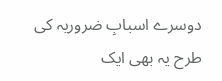دوسرے اسبابِ ضروریہ کی طرح یہ بھی ایک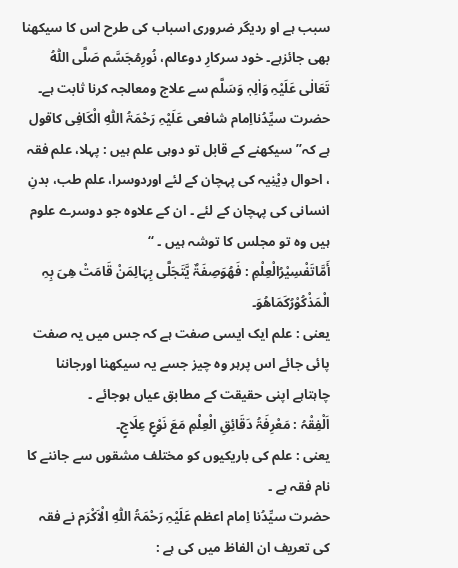سبب ہے او ردیگر ضروری اسباب کی طرح اس کا سیکھنا بھی جائزہے۔ خود سرکارِ دوعالم، نُورِمُجَسَّم صَلَّی اللّٰہُ تَعَالٰی عَلَیْہِ وَاٰلِہٖ وَسَلَّم سے علاج ومعالجہ کرنا ثابت ہے۔ حضرت سیِّدُنااِمام شافعی عَلَیْہِ رَحْمَۃُ اللّٰہِ الْکَافِی کاقول ہے کہ’’سیکھنے کے قابل تو دوہی علم ہیں : پہلا، علم فقہ ، احوال دِیْنِیہ کی پہچان کے لئے اوردوسرا، علم طب، بدنِ انسانی کی پہچان کے لئے ۔ ان کے علاوہ جو دوسرے علوم ہیں وہ تو مجلس کا توشہ ہیں ۔ ‘‘
أَمَّاتَفْسِیْرُالْعِلْمِ : فَھُوَصِفَۃٌ یَّتَجَلَّی بِہَالِمَنْ قَامَتْ ھِیَ بِہِ الْمَذْکُوْرُکَمَاھُوَ۔
یعنی : علم ایک ایسی صفت ہے کہ جس میں یہ صفت پائی جائے اس پرہر وہ چیز جسے یہ سیکھنا اورجاننا چاہتاہے اپنی حقیقت کے مطابق عیاں ہوجائے ۔
اَلْفِقْہُ : مَعْرِفَۃُ دَقَائِقِ الْعِلْمِ مَعَ نَوْعٍ عِلَاجٍ۔
یعنی : علم کی باریکیوں کو مختلف مشقوں سے جاننے کا نام فقہ ہے ۔
حضرت سیِّدُنا اِمام اعظم عَلَیْہِ رَحْمَۃُ اللّٰہِ الْاَکْرَم نے فقہ کی تعریف ان الفاظ میں کی ہے :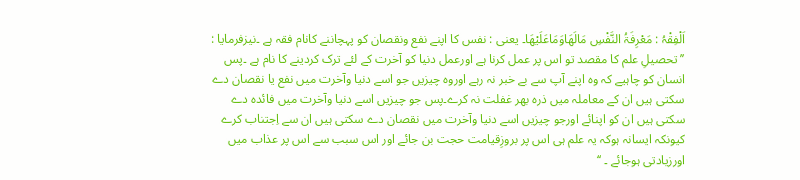اَلْفِقْہُ : مَعْرِفَۃُ النَّفْسِ مَالَھَاوَمَاعَلَیْھَا۔ یعنی : نفس کا اپنے نفع ونقصان کو پہچاننے کانام فقہ ہے ۔نیزفرمایا : ’’تحصیلِ علم کا مقصد تو اس پر عمل کرنا ہے اورعمل دنیا کو آخرت کے لئے ترک کردینے کا نام ہے ۔پس انسان کو چاہیے کہ وہ اپنے آپ سے بے خبر نہ رہے اوروہ چیزیں جو اسے دنیا وآخرت میں نفع یا نقصان دے سکتی ہیں ان کے معاملہ میں ذرہ بھر غفلت نہ کرے۔پس جو چیزیں اسے دنیا وآخرت میں فائدہ دے سکتی ہیں ان کو اپنائے اورجو چیزیں اسے دنیا وآخرت میں نقصان دے سکتی ہیں ان سے اِجتناب کرے کیونکہ ایسانہ ہوکہ یہ علم ہی اس پر بروزِقیامت حجت بن جائے اور اس سبب سے اس پر عذاب میں اورزیادتی ہوجائے ۔ ‘‘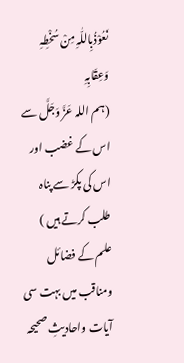نَعُوْذُبِاللّٰہِ مِنْ سُخْطِہِ وَعِقَابِہِ
(ہم اللہ عَزَّ وَجَلَّ سے اس کے غضب اور اس کی پکڑ سے پناہ طلب کرتے ہیں )
علم کے فضائل ومناقب میں بہت سی آیات واحادیثِ صحیحہ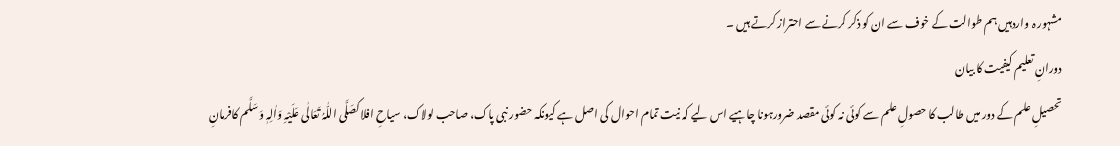مشہور ہ واردہیں ہم طوالت کے خوف سے ان کو ذکر کرنے سے احتراز کرتے ہیں ۔
دورانِ تعلیم کیفیت کا بیان
تحصیلِ علم کے دور میں طالب کا حصولِ علم سے کوئی نہ کوئی مقصد ضرورہونا چاہیے اس لیے کہ نیت تمام احوال کی اصل ہے کیونکہ حضور نبی پاک، صاحب لولاک، سیاحِ افلاکصَلَّی اللّٰہُ تَعَالٰی عَلَیْہِ وَاٰلِہٖ وَسَلَّم کافرمانِ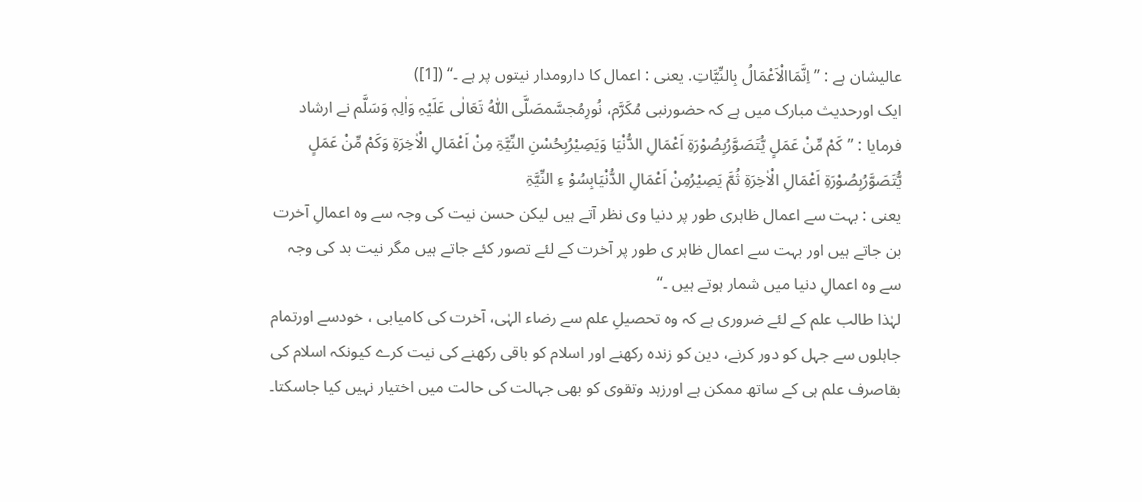عالیشان ہے : ’’اِنَّمَاالْاَعْمَالُ بِالنِّیَّاتِ. یعنی : اعمال کا دارومدار نیتوں پر ہے ۔‘‘ ([1])
ایک اورحدیث مبارک میں ہے کہ حضورنبی مُکَرَّم، نُورِمُجسَّمصَلَّی اللّٰہُ تَعَالٰی عَلَیْہِ وَاٰلِہٖ وَسَلَّم نے ارشاد فرمایا : ’’کَمْ مِّنْ عَمَلٍ یُّتَصَوَّرُبِصُوْرَۃِ اَعْمَالِ الدُّنْیَا وَیَصِیْرُبِحُسْنِ النِّیَّۃِ مِنْ اَعْمَالِ الْاٰخِرَۃِ وَکَمْ مِّنْ عَمَلٍ یُّتَصَوَّرُبِصُوْرَۃِ اَعْمَالِ الْاٰخِرَۃِ ثُمَّ یَصِیْرُمِنْ اَعْمَالِ الدُّنْیَابِسُوْ ءِ النِّیَّۃِ
یعنی : بہت سے اعمال ظاہری طور پر دنیا وی نظر آتے ہیں لیکن حسن نیت کی وجہ سے وہ اعمالِ آخرت بن جاتے ہیں اور بہت سے اعمال ظاہر ی طور پر آخرت کے لئے تصور کئے جاتے ہیں مگر نیت بد کی وجہ سے وہ اعمالِ دنیا میں شمار ہوتے ہیں ۔‘‘
لہٰذا طالب علم کے لئے ضروری ہے کہ وہ تحصیلِ علم سے رضاء الہٰی، آخرت کی کامیابی ، خودسے اورتمام جاہلوں سے جہل کو دور کرنے، دین کو زندہ رکھنے اور اسلام کو باقی رکھنے کی نیت کرے کیونکہ اسلام کی بقاصرف علم ہی کے ساتھ ممکن ہے اورزہد وتقوی کو بھی جہالت کی حالت میں اختیار نہیں کیا جاسکتا۔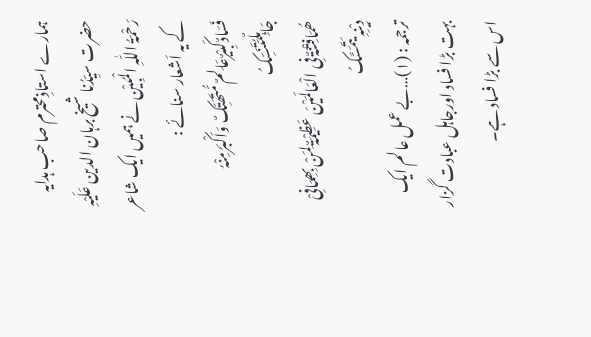ہمارے استاذِمحترم صاحب ہدایہ حضرت سیِّدُنا شیخ برہان الدین عَلَیْہِ رَحْمَۃُ اللّٰہِ الْمُبِیْن نے ہمیں ایک شاعر کے یہ اَشعار سنائے :
فَسَادٌکَبِیْرٌعَالِمٌ مُّتَھَتِّکٌ وَاَکْبَرُمِنْہُ جَاہِلٌمُّتَنَسِّکُ
ھُمَافِتْنَۃٌ فِی الْعَالَمَیْنَ عَظِیْمَۃٌ لِمَنْ بِھِمَافِیْ دِیْنِہِ یَتَمَسَّکُ
ترجمہ : (۱)…بے عمل عالم ایک بہت بڑا فساد اورجاہل عبادت گزار اس سے بڑا فساد ہے۔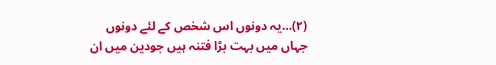(۲)…یہ دونوں اس شخص کے لئے دونوں جہاں میں بہت بڑا فتنہ ہیں جودین میں ان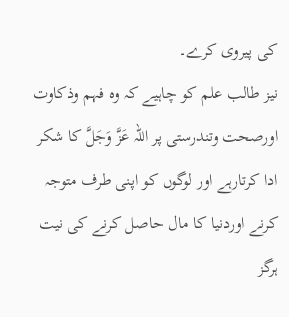کی پیروی کرے۔
نیز طالب علم کو چاہیے کہ وہ فہم وذکاوت اورصحت وتندرستی پر اللہ عَزَّ وَجَلَّ کا شکر ادا کرتارہے اور لوگوں کو اپنی طرف متوجہ کرنے اوردنیا کا مال حاصل کرنے کی نیت ہرگز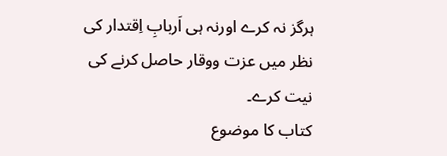ہرگز نہ کرے اورنہ ہی اَربابِ اِقتدار کی نظر میں عزت ووقار حاصل کرنے کی نیت کرے۔
کتاب کا موضوع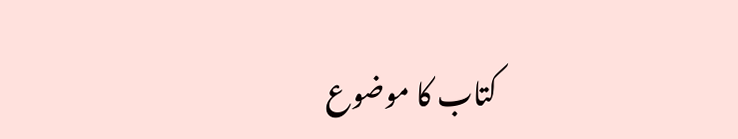کتاب کا موضوع